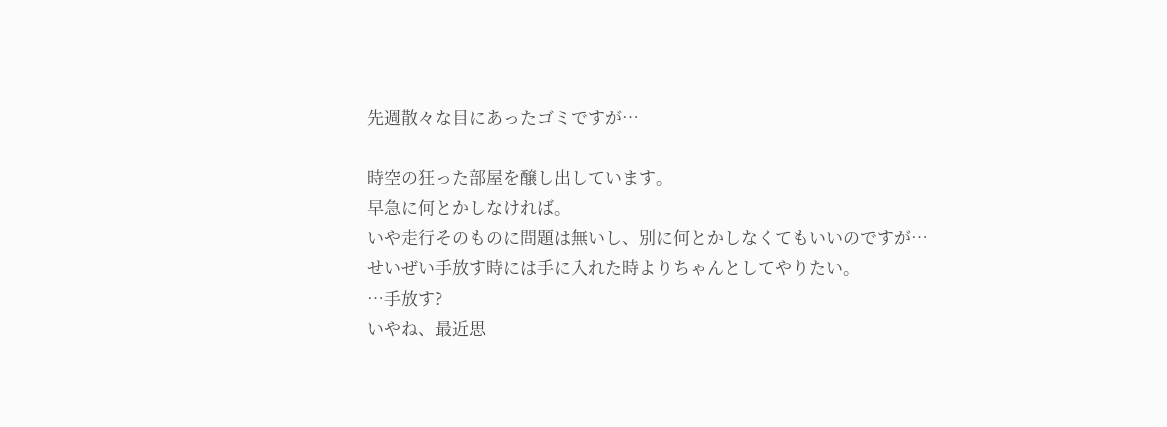先週散々な目にあったゴミですが…

時空の狂った部屋を醸し出しています。
早急に何とかしなければ。
いや走行そのものに問題は無いし、別に何とかしなくてもいいのですが…
せいぜい手放す時には手に入れた時よりちゃんとしてやりたい。
…手放す?
いやね、最近思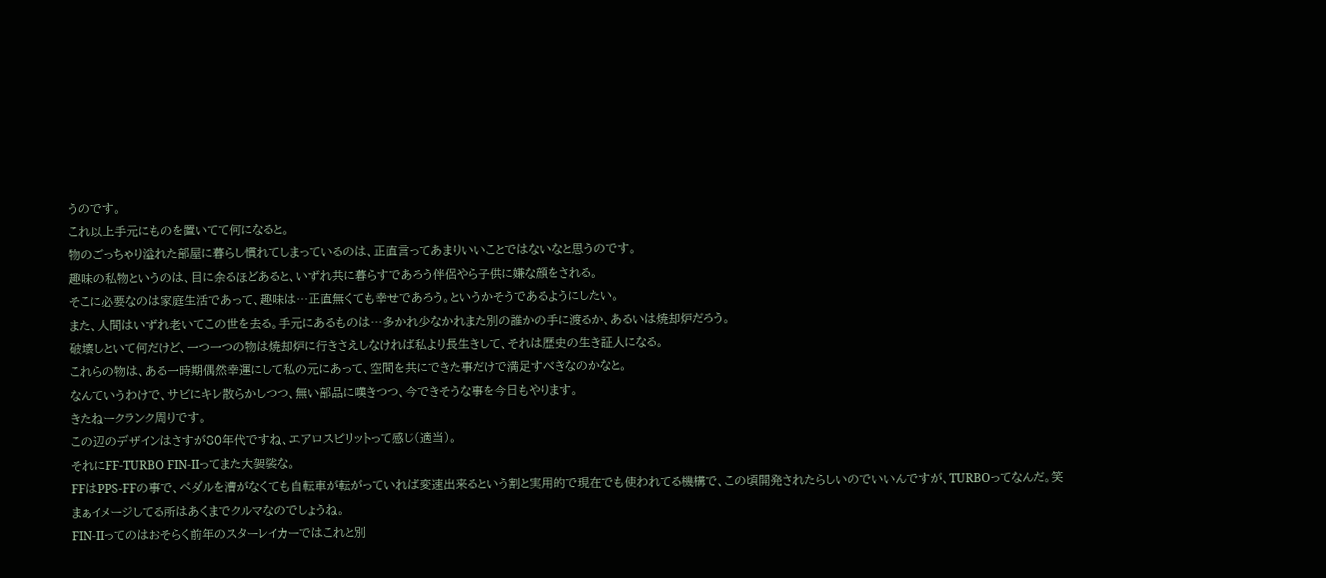うのです。
これ以上手元にものを置いてて何になると。
物のごっちゃり溢れた部屋に暮らし慣れてしまっているのは、正直言ってあまりいいことではないなと思うのです。
趣味の私物というのは、目に余るほどあると、いずれ共に暮らすであろう伴侶やら子供に嫌な顔をされる。
そこに必要なのは家庭生活であって、趣味は…正直無くても幸せであろう。というかそうであるようにしたい。
また、人間はいずれ老いてこの世を去る。手元にあるものは…多かれ少なかれまた別の誰かの手に渡るか、あるいは焼却炉だろう。
破壊しといて何だけど、一つ一つの物は焼却炉に行きさえしなければ私より長生きして、それは歴史の生き証人になる。
これらの物は、ある一時期偶然幸運にして私の元にあって、空間を共にできた事だけで満足すべきなのかなと。
なんていうわけで、サビにキレ散らかしつつ、無い部品に嘆きつつ、今できそうな事を今日もやります。
きたねークランク周りです。
この辺のデザインはさすが80年代ですね、エアロスピリットって感じ(適当)。
それにFF-TURBO FIN-IIってまた大袈裟な。
FFはPPS-FFの事で、ペダルを漕がなくても自転車が転がっていれば変速出来るという割と実用的で現在でも使われてる機構で、この頃開発されたらしいのでいいんですが、TURBOってなんだ。笑
まぁイメージしてる所はあくまでクルマなのでしょうね。
FIN-IIってのはおそらく前年のスターレイカーではこれと別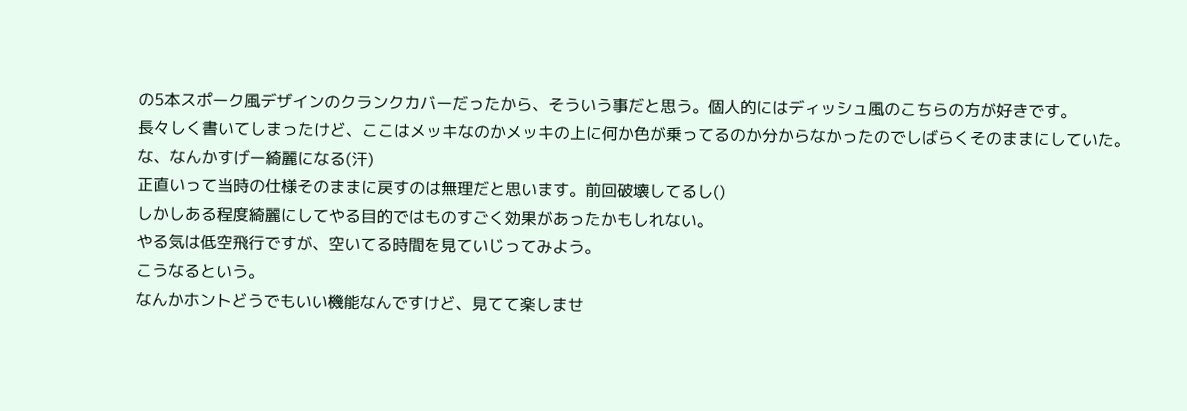の5本スポーク風デザインのクランクカバーだったから、そういう事だと思う。個人的にはディッシュ風のこちらの方が好きです。
長々しく書いてしまったけど、ここはメッキなのかメッキの上に何か色が乗ってるのか分からなかったのでしばらくそのままにしていた。
な、なんかすげー綺麗になる(汗)
正直いって当時の仕様そのままに戻すのは無理だと思います。前回破壊してるし()
しかしある程度綺麗にしてやる目的ではものすごく効果があったかもしれない。
やる気は低空飛行ですが、空いてる時間を見ていじってみよう。
こうなるという。
なんかホントどうでもいい機能なんですけど、見てて楽しませ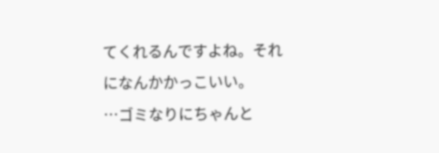てくれるんですよね。それになんかかっこいい。
…ゴミなりにちゃんと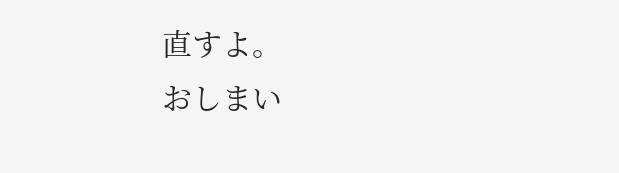直すよ。
おしまい